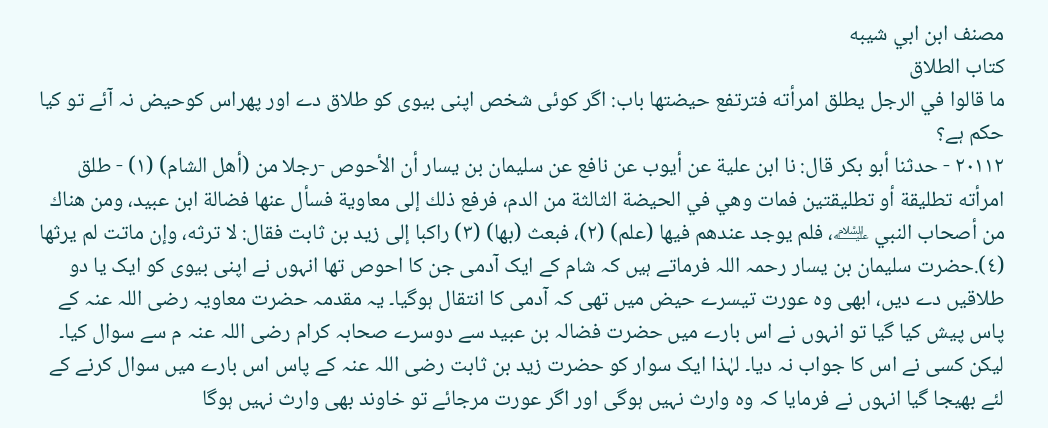مصنف ابن ابي شيبه
كتاب الطلاق
ما قالوا في الرجل يطلق امرأته فترتفع حيضتها باب: اگر کوئی شخص اپنی بیوی کو طلاق دے اور پھراس کوحیض نہ آئے تو کیا حکم ہے؟
٢٠١١٢ - حدثنا أبو بكر قال: نا ابن علية عن أيوب عن نافع عن سليمان بن يسار أن الأحوص -رجلا من (أهل الشام) (١) - طلق امرأته تطليقة أو تطليقتين فمات وهي في الحيضة الثالثة من الدم، فرفع ذلك إلى معاوية فسأل عنها فضالة ابن عبيد، ومن هناك من أصحاب النبي ﵇، فلم يوجد عندهم فيها (علم) (٢)، فبعث (بها) (٣) راكبا إلى زيد بن ثابت فقال: لا ترثه، وإن ماتت لم يرثها (٤).حضرت سلیمان بن یسار رحمہ اللہ فرماتے ہیں کہ شام کے ایک آدمی جن کا احوص تھا انہوں نے اپنی بیوی کو ایک یا دو طلاقیں دے دیں، ابھی وہ عورت تیسرے حیض میں تھی کہ آدمی کا انتقال ہوگیا۔ یہ مقدمہ حضرت معاویہ رضی اللہ عنہ کے پاس پیش کیا گیا تو انہوں نے اس بارے میں حضرت فضالہ بن عبید سے دوسرے صحابہ کرام رضی اللہ عنہ م سے سوال کیا۔ لیکن کسی نے اس کا جواب نہ دیا۔ لہٰذا ایک سوار کو حضرت زید بن ثابت رضی اللہ عنہ کے پاس اس بارے میں سوال کرنے کے لئے بھیجا گیا انہوں نے فرمایا کہ وہ وارث نہیں ہوگی اور اگر عورت مرجائے تو خاوند بھی وارث نہیں ہوگا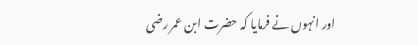اور انہوں نے فرمایا کہ حضرت ابن عمر رضی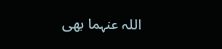اللہ عنہما بھی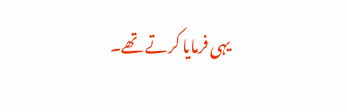یہی فرمایا کرتے تھے۔